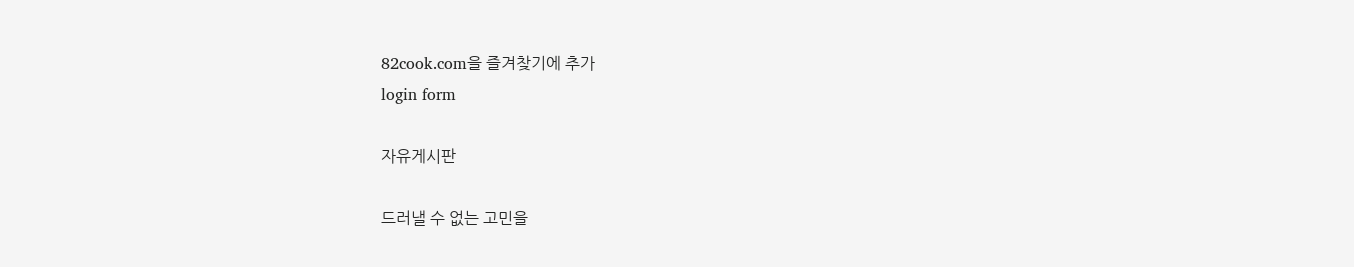82cook.com을 즐겨찾기에 추가
login form

자유게시판

드러낼 수 없는 고민을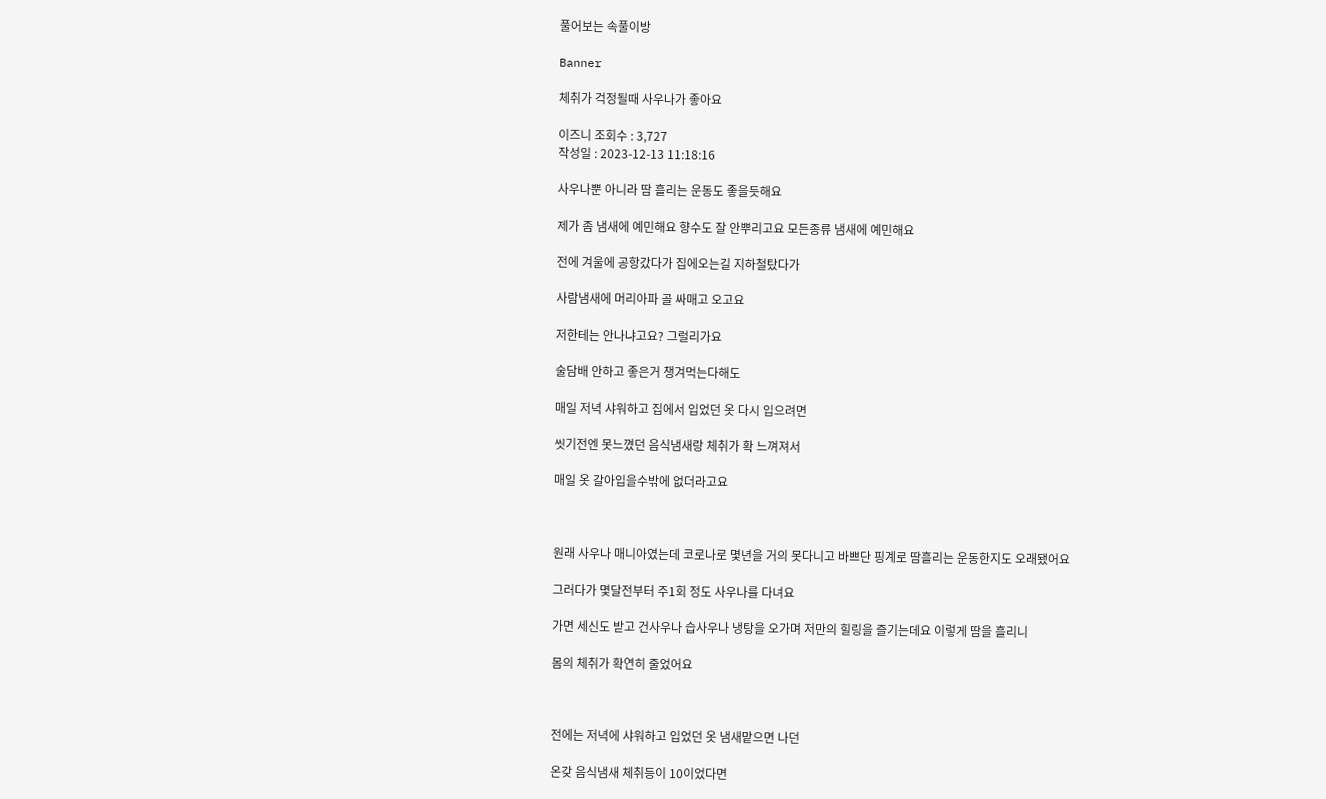풀어보는 속풀이방

Banner

체취가 걱정될때 사우나가 좋아요

이즈니 조회수 : 3,727
작성일 : 2023-12-13 11:18:16

사우나뿐 아니라 땀 흘리는 운동도 좋을듯해요

제가 좀 냄새에 예민해요 향수도 잘 안뿌리고요 모든종류 냄새에 예민해요

전에 겨울에 공항갔다가 집에오는길 지하철탔다가

사람냄새에 머리아파 골 싸매고 오고요

저한테는 안나냐고요? 그럴리가요

술담배 안하고 좋은거 챙겨먹는다해도

매일 저녁 샤워하고 집에서 입었던 옷 다시 입으려면

씻기전엔 못느꼈던 음식냄새랑 체취가 확 느껴져서

매일 옷 갈아입을수밖에 없더라고요



원래 사우나 매니아였는데 코로나로 몇년을 거의 못다니고 바쁘단 핑계로 땀흘리는 운동한지도 오래됐어요

그러다가 몇달전부터 주1회 정도 사우나를 다녀요

가면 세신도 받고 건사우나 습사우나 냉탕을 오가며 저만의 힐링을 즐기는데요 이렇게 땀을 흘리니

몸의 체취가 확연히 줄었어요



전에는 저녁에 샤워하고 입었던 옷 냄새맡으면 나던

온갖 음식냄새 체취등이 10이었다면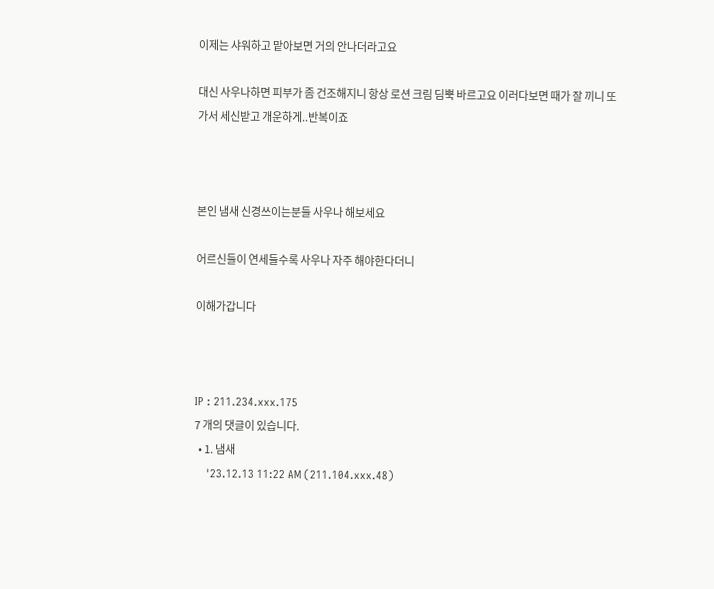이제는 샤워하고 맡아보면 거의 안나더라고요

대신 사우나하면 피부가 좀 건조해지니 항상 로션 크림 딤뿍 바르고요 이러다보면 때가 잘 끼니 또 가서 세신받고 개운하게..반복이죠



본인 냄새 신경쓰이는분들 사우나 해보세요

어르신들이 연세들수록 사우나 자주 해야한다더니

이해가갑니다



IP : 211.234.xxx.175
7 개의 댓글이 있습니다.
  • 1. 냄새
    '23.12.13 11:22 AM (211.104.xxx.48)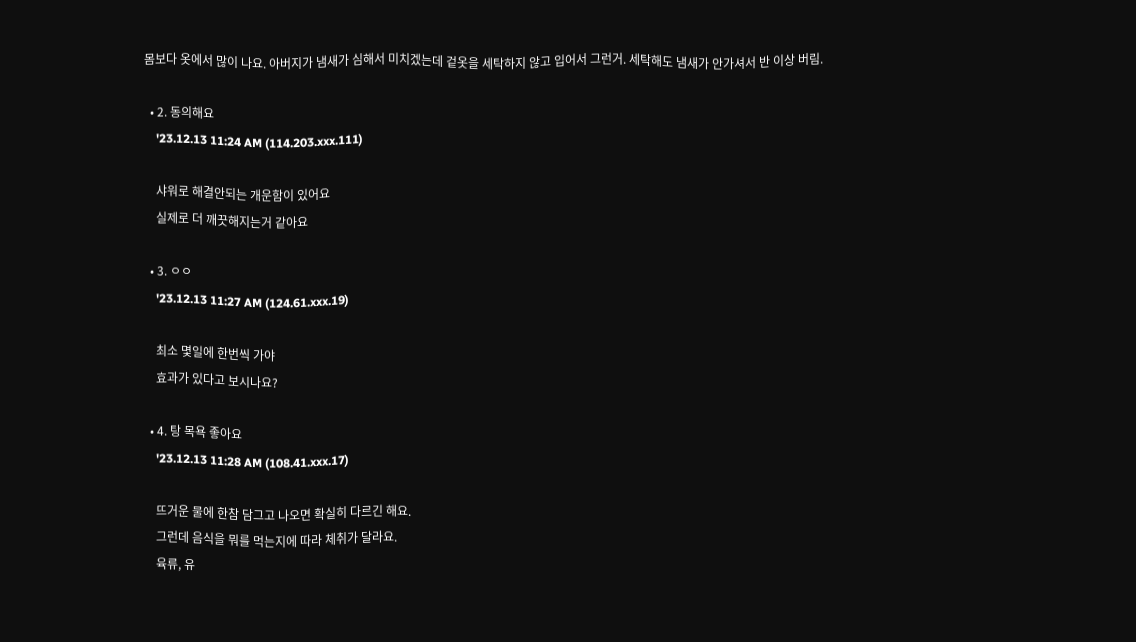몸보다 옷에서 많이 나요. 아버지가 냄새가 심해서 미치겠는데 겉옷을 세탁하지 않고 입어서 그런거. 세탁해도 냄새가 안가셔서 반 이상 버림.

  • 2. 동의해요
    '23.12.13 11:24 AM (114.203.xxx.111)

    샤워로 해결안되는 개운함이 있어요
    실제로 더 깨끗해지는거 같아요

  • 3. ㅇㅇ
    '23.12.13 11:27 AM (124.61.xxx.19)

    최소 몇일에 한번씩 가야
    효과가 있다고 보시나요?

  • 4. 탕 목욕 좋아요
    '23.12.13 11:28 AM (108.41.xxx.17)

    뜨거운 물에 한참 담그고 나오면 확실히 다르긴 해요.
    그런데 음식을 뭐를 먹는지에 따라 체취가 달라요.
    육류, 유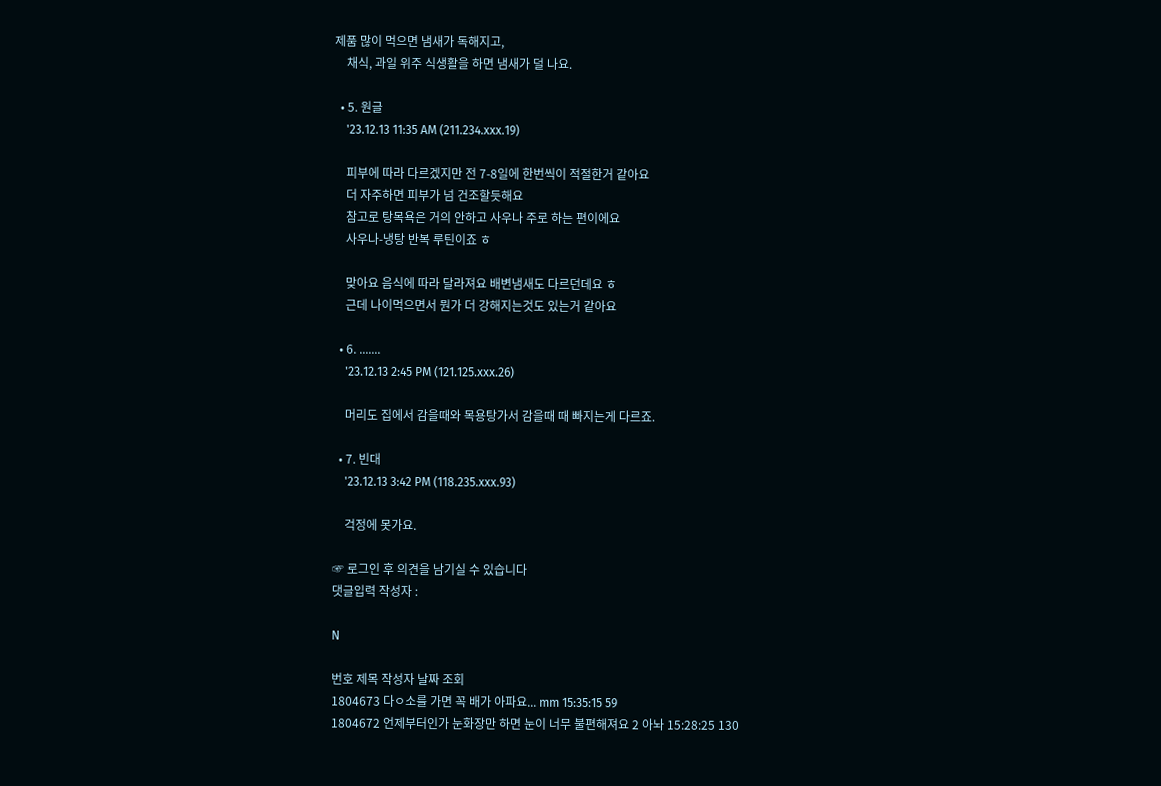제품 많이 먹으면 냄새가 독해지고,
    채식, 과일 위주 식생활을 하면 냄새가 덜 나요.

  • 5. 원글
    '23.12.13 11:35 AM (211.234.xxx.19)

    피부에 따라 다르겠지만 전 7-8일에 한번씩이 적절한거 같아요
    더 자주하면 피부가 넘 건조할듯해요
    참고로 탕목욕은 거의 안하고 사우나 주로 하는 편이에요
    사우나-냉탕 반복 루틴이죠 ㅎ

    맞아요 음식에 따라 달라져요 배변냄새도 다르던데요 ㅎ
    근데 나이먹으면서 뭔가 더 강해지는것도 있는거 같아요

  • 6. .......
    '23.12.13 2:45 PM (121.125.xxx.26)

    머리도 집에서 감을때와 목용탕가서 감을때 때 빠지는게 다르죠.

  • 7. 빈대
    '23.12.13 3:42 PM (118.235.xxx.93)

    걱정에 못가요.

☞ 로그인 후 의견을 남기실 수 있습니다
댓글입력 작성자 :

N

번호 제목 작성자 날짜 조회
1804673 다ㅇ소를 가면 꼭 배가 아파요... mm 15:35:15 59
1804672 언제부터인가 눈화장만 하면 눈이 너무 불편해져요 2 아놔 15:28:25 130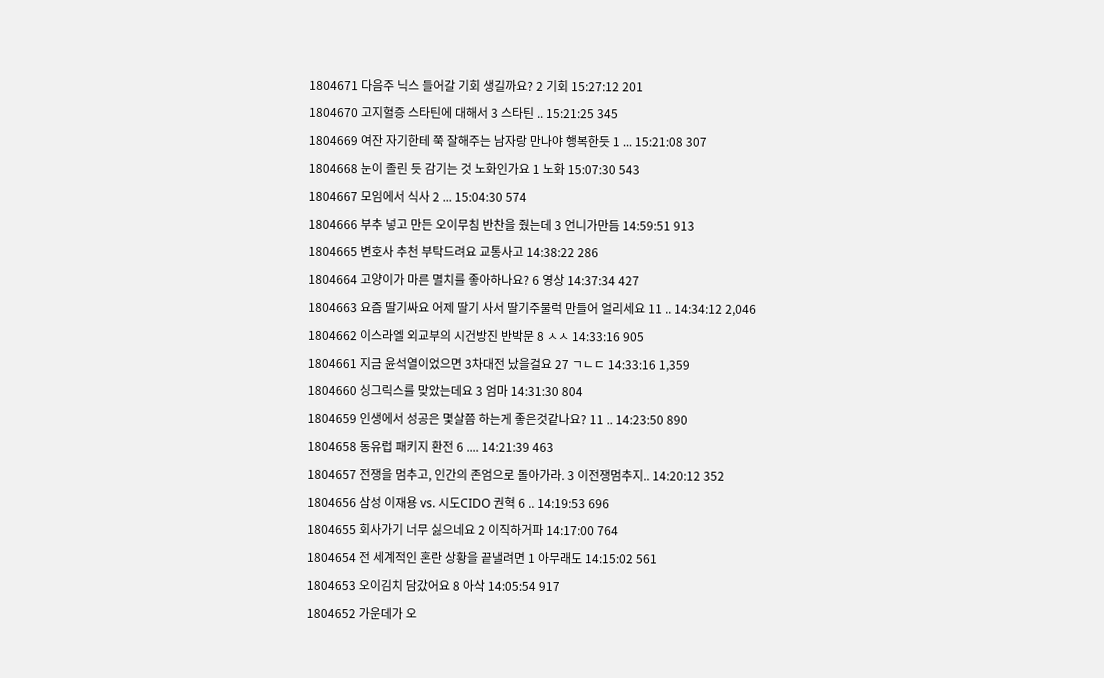1804671 다음주 닉스 들어갈 기회 생길까요? 2 기회 15:27:12 201
1804670 고지혈증 스타틴에 대해서 3 스타틴 .. 15:21:25 345
1804669 여잔 자기한테 쭉 잘해주는 남자랑 만나야 행복한듯 1 ... 15:21:08 307
1804668 눈이 졸린 듯 감기는 것 노화인가요 1 노화 15:07:30 543
1804667 모임에서 식사 2 ... 15:04:30 574
1804666 부추 넣고 만든 오이무침 반찬을 줬는데 3 언니가만듬 14:59:51 913
1804665 변호사 추천 부탁드려요 교통사고 14:38:22 286
1804664 고양이가 마른 멸치를 좋아하나요? 6 영상 14:37:34 427
1804663 요즘 딸기싸요 어제 딸기 사서 딸기주물럭 만들어 얼리세요 11 .. 14:34:12 2,046
1804662 이스라엘 외교부의 시건방진 반박문 8 ㅅㅅ 14:33:16 905
1804661 지금 윤석열이었으면 3차대전 났을걸요 27 ㄱㄴㄷ 14:33:16 1,359
1804660 싱그릭스를 맞았는데요 3 엄마 14:31:30 804
1804659 인생에서 성공은 몇살쯤 하는게 좋은것같나요? 11 .. 14:23:50 890
1804658 동유럽 패키지 환전 6 .... 14:21:39 463
1804657 전쟁을 멈추고, 인간의 존엄으로 돌아가라. 3 이전쟁멈추지.. 14:20:12 352
1804656 삼성 이재용 vs. 시도CIDO 권혁 6 .. 14:19:53 696
1804655 회사가기 너무 싫으네요 2 이직하거파 14:17:00 764
1804654 전 세계적인 혼란 상황을 끝낼려면 1 아무래도 14:15:02 561
1804653 오이김치 담갔어요 8 아삭 14:05:54 917
1804652 가운데가 오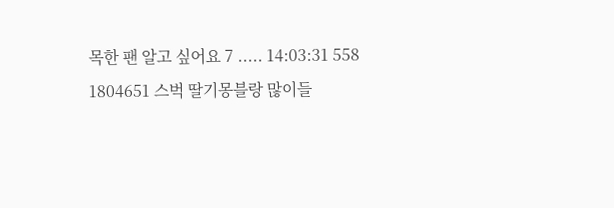목한 팬 알고 싶어요 7 ..... 14:03:31 558
1804651 스벅 딸기몽블랑 많이들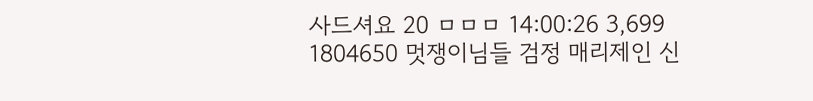사드셔요 20 ㅁㅁㅁ 14:00:26 3,699
1804650 멋쟁이님들 검정 매리제인 신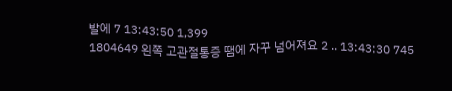발에 7 13:43:50 1,399
1804649 왼쪽 고관절통증 땜에 자꾸 넘어져요 2 .. 13:43:30 745